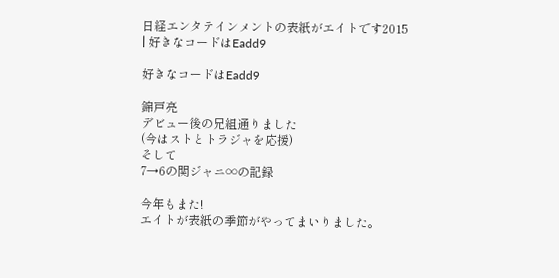日経エンタテインメントの表紙がエイトです2015 | 好きなコードはEadd9

好きなコードはEadd9

錦戸亮
デビュー後の兄組通りました
(今はストとトラジャを応援)
そして
7→6の関ジャニ∞の記録

今年もまた!
エイトが表紙の季節がやってまいりました。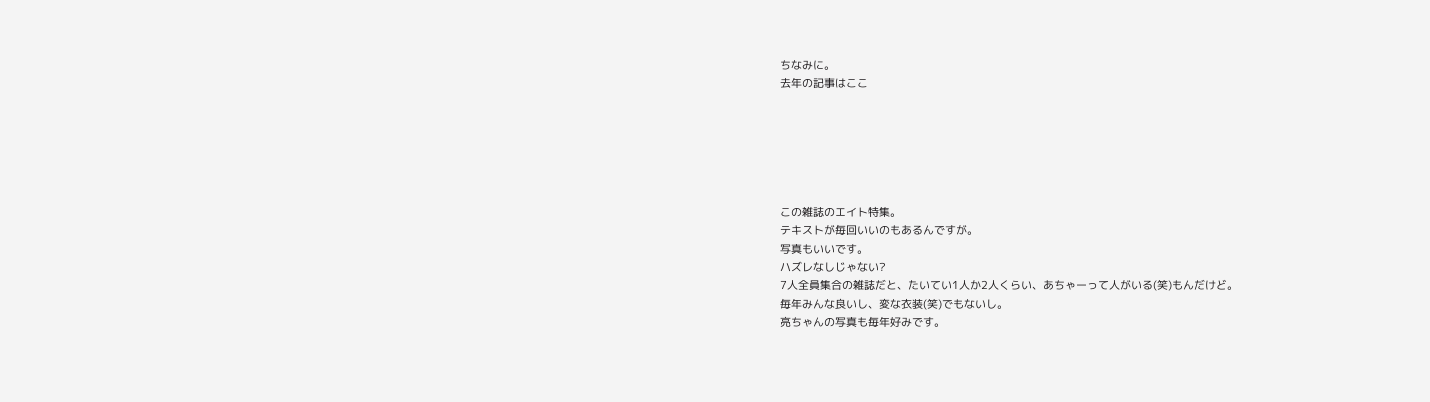ちなみに。
去年の記事はここ






この雑誌のエイト特集。
テキストが毎回いいのもあるんですが。
写真もいいです。
ハズレなしじゃない?
7人全員集合の雑誌だと、たいてい1人か2人くらい、あちゃーって人がいる(笑)もんだけど。
毎年みんな良いし、変な衣装(笑)でもないし。
亮ちゃんの写真も毎年好みです。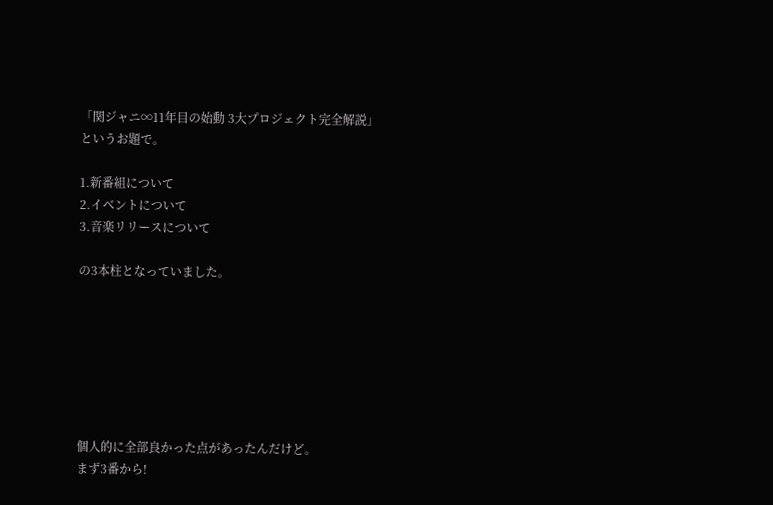「関ジャニ∞11年目の始動 3大プロジェクト完全解説」
というお題で。

1.新番組について
2.イベントについて
3.音楽リリースについて

の3本柱となっていました。







個人的に全部良かった点があったんだけど。
まず3番から!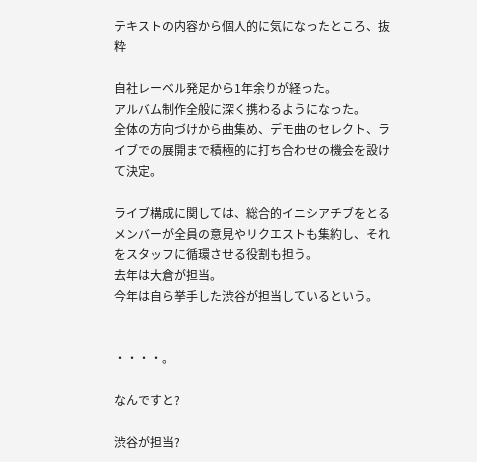テキストの内容から個人的に気になったところ、抜粋

自社レーベル発足から1年余りが経った。
アルバム制作全般に深く携わるようになった。
全体の方向づけから曲集め、デモ曲のセレクト、ライブでの展開まで積極的に打ち合わせの機会を設けて決定。

ライブ構成に関しては、総合的イニシアチブをとるメンバーが全員の意見やリクエストも集約し、それをスタッフに循環させる役割も担う。
去年は大倉が担当。
今年は自ら挙手した渋谷が担当しているという。


・・・・。

なんですと?

渋谷が担当?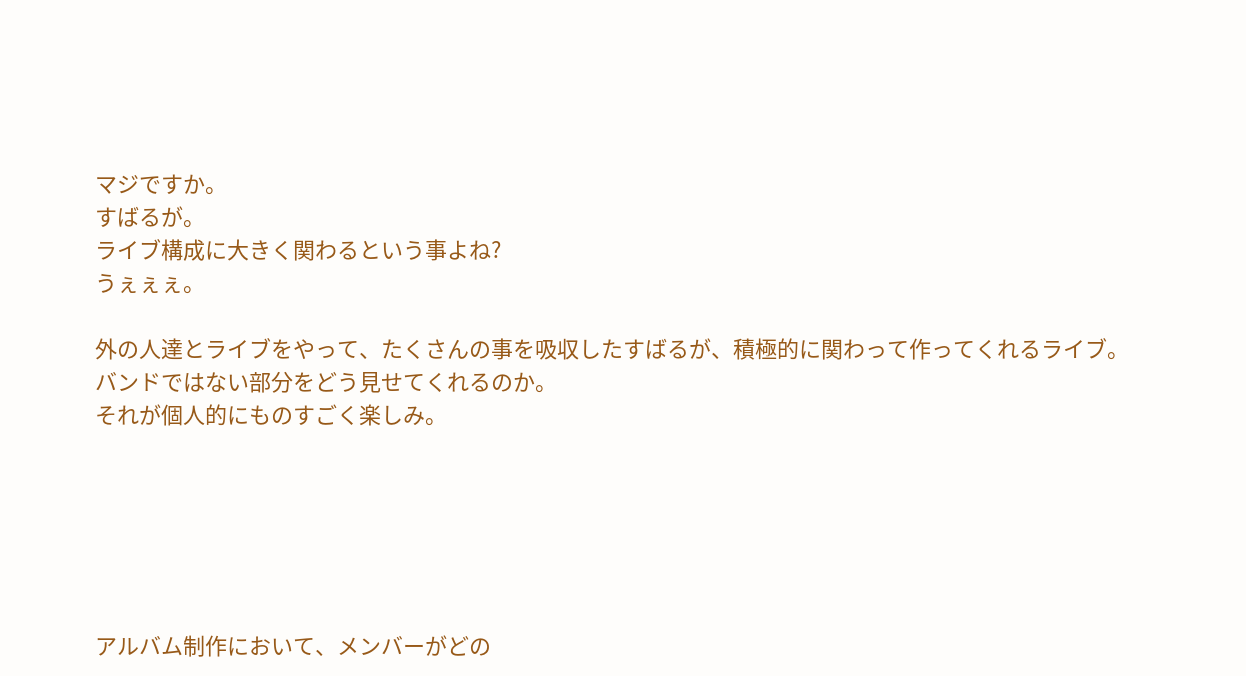マジですか。
すばるが。
ライブ構成に大きく関わるという事よね?
うぇぇぇ。

外の人達とライブをやって、たくさんの事を吸収したすばるが、積極的に関わって作ってくれるライブ。
バンドではない部分をどう見せてくれるのか。
それが個人的にものすごく楽しみ。






アルバム制作において、メンバーがどの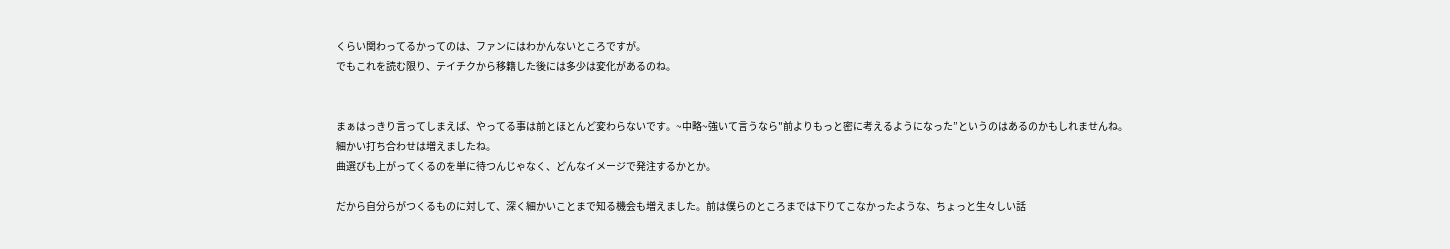くらい関わってるかってのは、ファンにはわかんないところですが。
でもこれを読む限り、テイチクから移籍した後には多少は変化があるのね。


まぁはっきり言ってしまえば、やってる事は前とほとんど変わらないです。~中略~強いて言うなら"前よりもっと密に考えるようになった”というのはあるのかもしれませんね。
細かい打ち合わせは増えましたね。
曲選びも上がってくるのを単に待つんじゃなく、どんなイメージで発注するかとか。

だから自分らがつくるものに対して、深く細かいことまで知る機会も増えました。前は僕らのところまでは下りてこなかったような、ちょっと生々しい話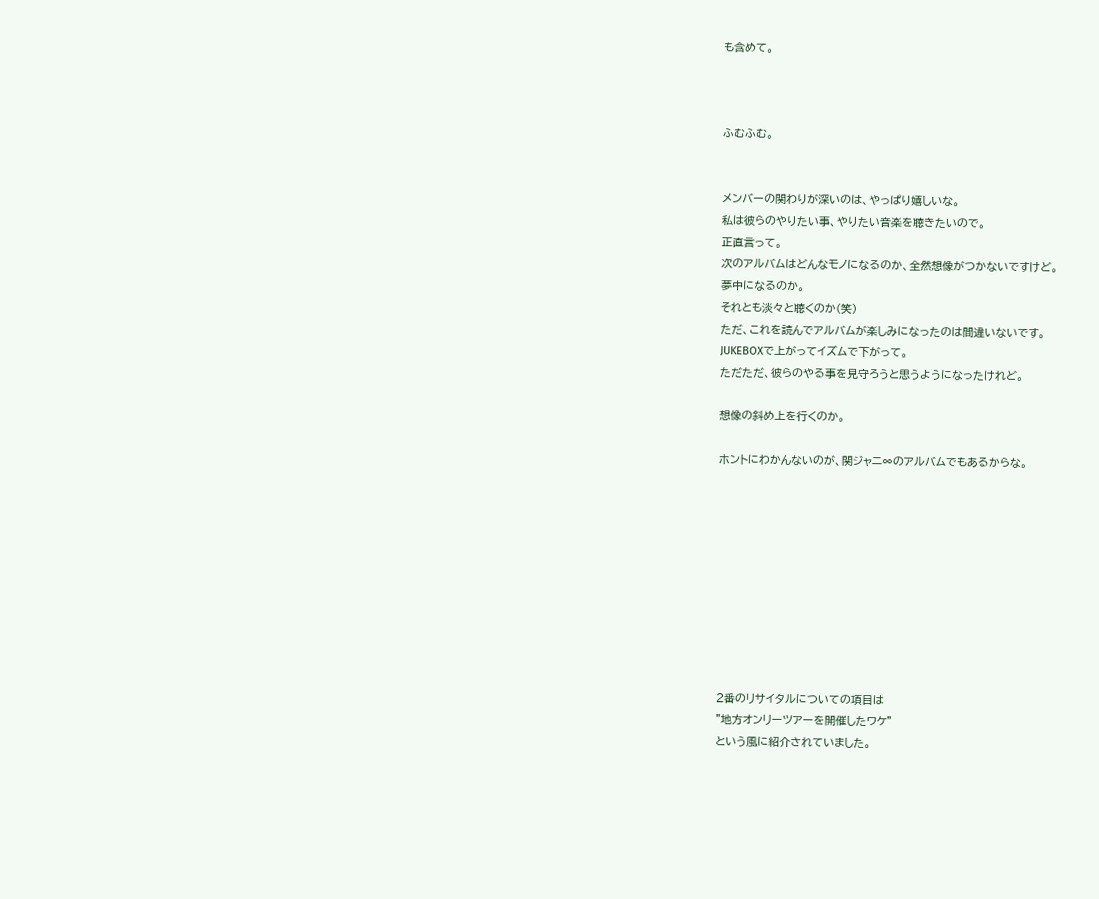も含めて。



ふむふむ。


メンバーの関わりが深いのは、やっぱり嬉しいな。
私は彼らのやりたい事、やりたい音楽を聴きたいので。
正直言って。
次のアルバムはどんなモノになるのか、全然想像がつかないですけど。
夢中になるのか。
それとも淡々と聴くのか(笑)
ただ、これを読んでアルバムが楽しみになったのは間違いないです。
JUKEBOXで上がってイズムで下がって。
ただただ、彼らのやる事を見守ろうと思うようになったけれど。

想像の斜め上を行くのか。

ホントにわかんないのが、関ジャニ∞のアルバムでもあるからな。










2番のリサイタルについての項目は
"地方オンリーツアーを開催したワケ"
という風に紹介されていました。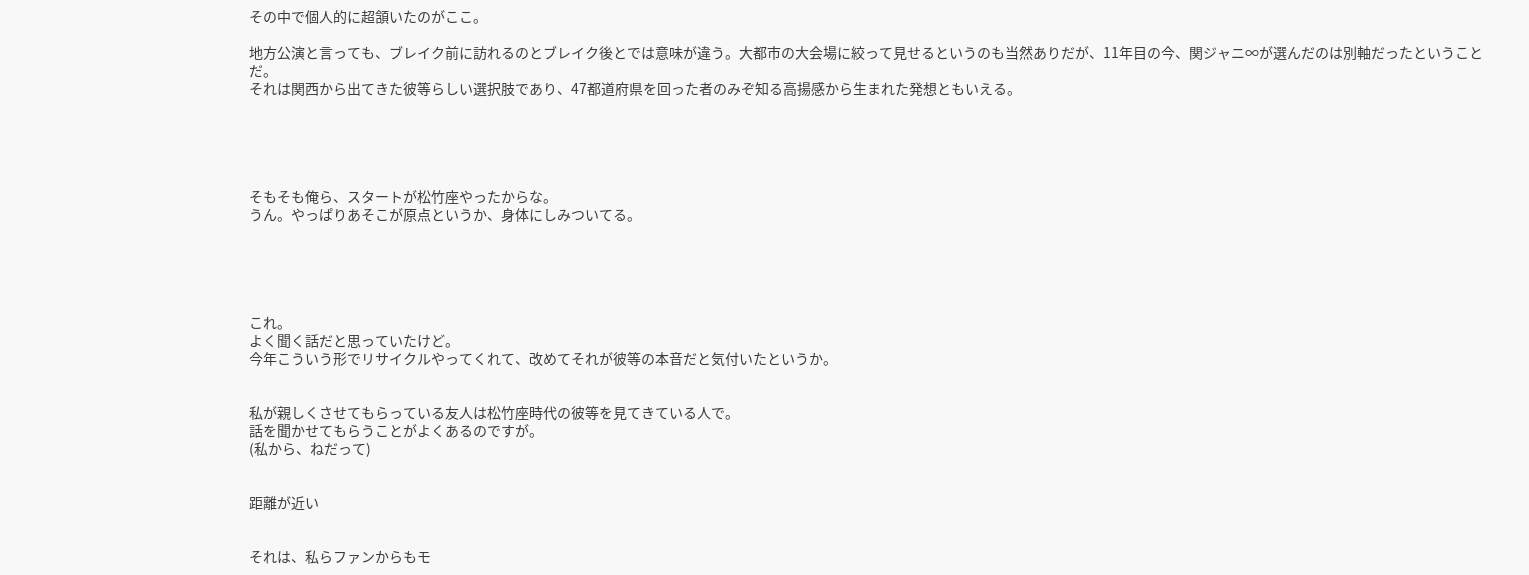その中で個人的に超頷いたのがここ。

地方公演と言っても、ブレイク前に訪れるのとブレイク後とでは意味が違う。大都市の大会場に絞って見せるというのも当然ありだが、11年目の今、関ジャニ∞が選んだのは別軸だったということだ。
それは関西から出てきた彼等らしい選択肢であり、47都道府県を回った者のみぞ知る高揚感から生まれた発想ともいえる。





そもそも俺ら、スタートが松竹座やったからな。
うん。やっぱりあそこが原点というか、身体にしみついてる。





これ。
よく聞く話だと思っていたけど。
今年こういう形でリサイクルやってくれて、改めてそれが彼等の本音だと気付いたというか。


私が親しくさせてもらっている友人は松竹座時代の彼等を見てきている人で。
話を聞かせてもらうことがよくあるのですが。
(私から、ねだって)


距離が近い


それは、私らファンからもモ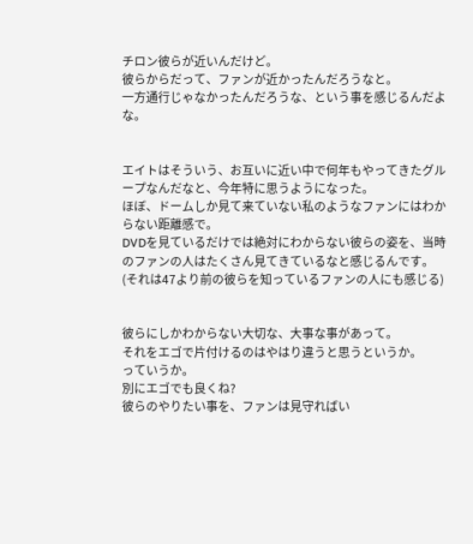チロン彼らが近いんだけど。
彼らからだって、ファンが近かったんだろうなと。
一方通行じゃなかったんだろうな、という事を感じるんだよな。


エイトはそういう、お互いに近い中で何年もやってきたグループなんだなと、今年特に思うようになった。
ほぼ、ドームしか見て来ていない私のようなファンにはわからない距離感で。
DVDを見ているだけでは絶対にわからない彼らの姿を、当時のファンの人はたくさん見てきているなと感じるんです。
(それは47より前の彼らを知っているファンの人にも感じる)


彼らにしかわからない大切な、大事な事があって。
それをエゴで片付けるのはやはり違うと思うというか。
っていうか。
別にエゴでも良くね?
彼らのやりたい事を、ファンは見守ればい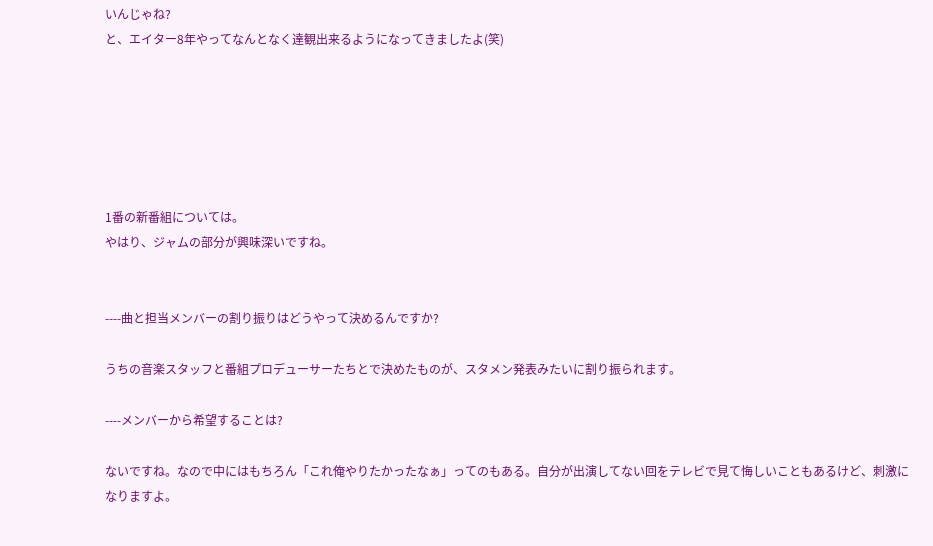いんじゃね?
と、エイター8年やってなんとなく達観出来るようになってきましたよ(笑)






1番の新番組については。
やはり、ジャムの部分が興味深いですね。


----曲と担当メンバーの割り振りはどうやって決めるんですか?

うちの音楽スタッフと番組プロデューサーたちとで決めたものが、スタメン発表みたいに割り振られます。

----メンバーから希望することは?

ないですね。なので中にはもちろん「これ俺やりたかったなぁ」ってのもある。自分が出演してない回をテレビで見て悔しいこともあるけど、刺激になりますよ。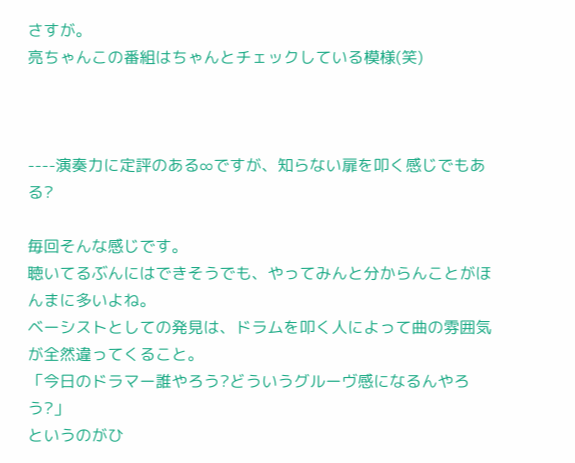さすが。
亮ちゃんこの番組はちゃんとチェックしている模様(笑)



----演奏力に定評のある∞ですが、知らない扉を叩く感じでもある?

毎回そんな感じです。
聴いてるぶんにはできそうでも、やってみんと分からんことがほんまに多いよね。
ベーシストとしての発見は、ドラムを叩く人によって曲の雰囲気が全然違ってくること。
「今日のドラマー誰やろう?どういうグルーヴ感になるんやろう?」
というのがひ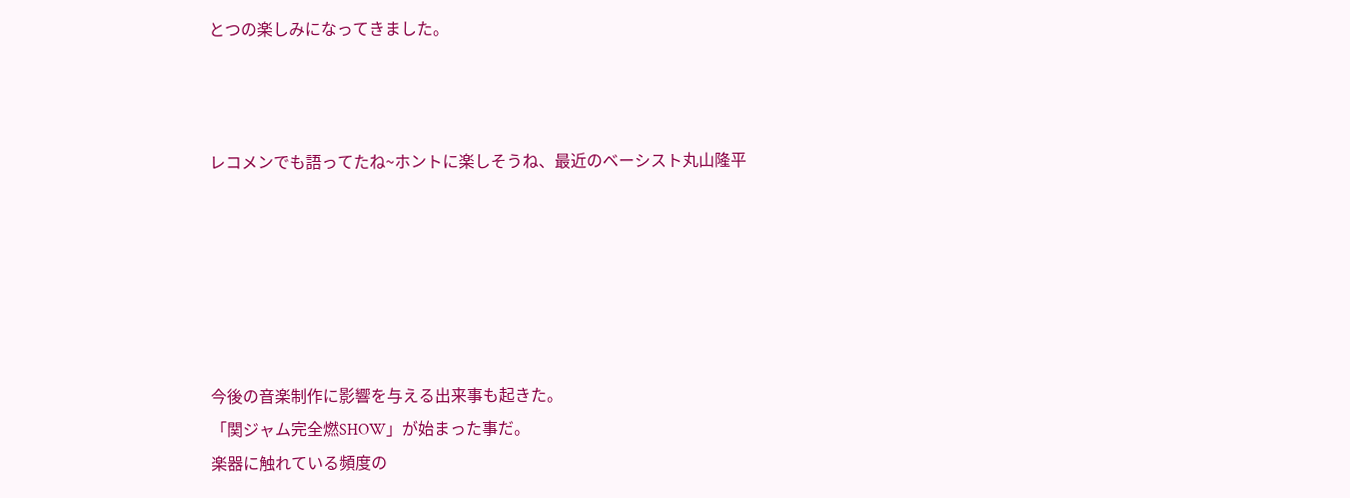とつの楽しみになってきました。



レコメンでも語ってたね~ホントに楽しそうね、最近のベーシスト丸山隆平






今後の音楽制作に影響を与える出来事も起きた。
「関ジャム完全燃SHOW」が始まった事だ。
楽器に触れている頻度の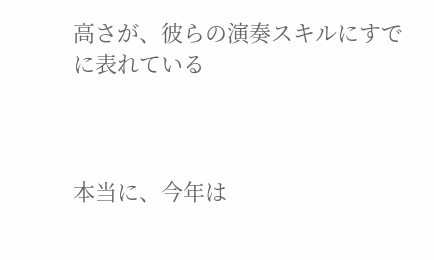高さが、彼らの演奏スキルにすでに表れている



本当に、今年は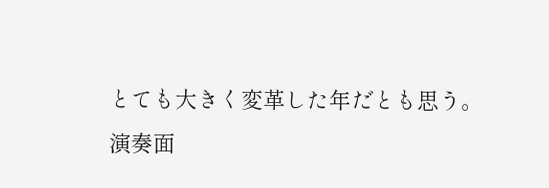とても大きく変革した年だとも思う。
演奏面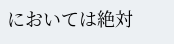においては絶対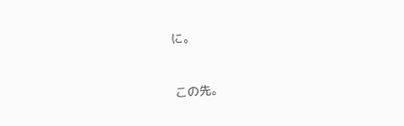に。


この先。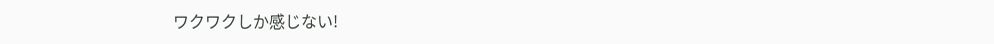ワクワクしか感じない!